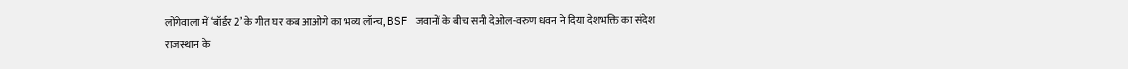लोंगेवाला में ‘बॉर्डर 2’ के गीत घर कब आओगे का भव्य लॉन्च, BSF जवानों के बीच सनी देओल-वरुण धवन ने दिया देशभक्ति का संदेश
राजस्थान के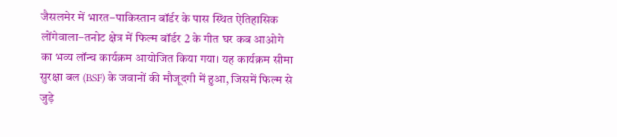जैसलमेर में भारत–पाकिस्तान बॉर्डर के पास स्थित ऐतिहासिक लोंगेवाला–तनोट क्षेत्र में फिल्म बॉर्डर 2 के गीत घर कब आओगे का भव्य लॉन्च कार्यक्रम आयोजित किया गया। यह कार्यक्रम सीमा सुरक्षा बल (BSF) के जवानों की मौजूदगी में हुआ, जिसमें फिल्म से जुड़े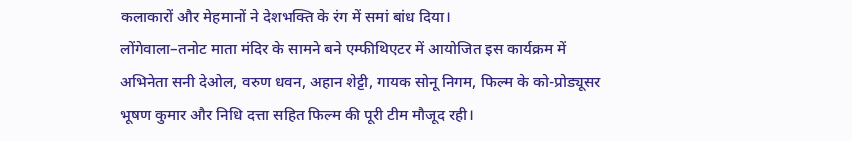कलाकारों और मेहमानों ने देशभक्ति के रंग में समां बांध दिया।
लोंगेवाला–तनोट माता मंदिर के सामने बने एम्फीथिएटर में आयोजित इस कार्यक्रम में अभिनेता सनी देओल, वरुण धवन, अहान शेट्टी, गायक सोनू निगम, फिल्म के को-प्रोड्यूसर भूषण कुमार और निधि दत्ता सहित फिल्म की पूरी टीम मौजूद रही।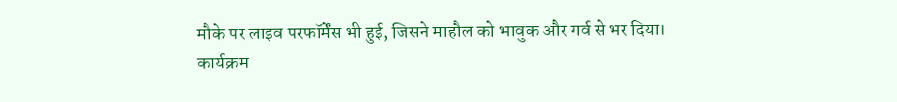मौके पर लाइव परफॉर्मेंस भी हुई, जिसने माहौल को भावुक और गर्व से भर दिया।
कार्यक्रम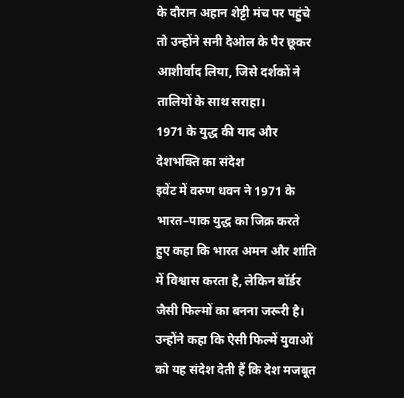के दौरान अहान शेट्टी मंच पर पहुंचे तो उन्होंने सनी देओल के पैर छूकर आशीर्वाद लिया, जिसे दर्शकों ने तालियों के साथ सराहा।
1971 के युद्ध की याद और देशभक्ति का संदेश
इवेंट में वरुण धवन ने 1971 के भारत–पाक युद्ध का जिक्र करते हुए कहा कि भारत अमन और शांति में विश्वास करता है, लेकिन बॉर्डर जैसी फिल्मों का बनना जरूरी है। उन्होंने कहा कि ऐसी फिल्में युवाओं को यह संदेश देती हैं कि देश मजबूत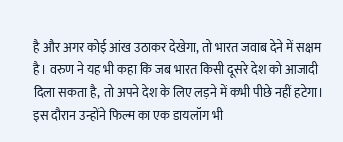है और अगर कोई आंख उठाकर देखेगा, तो भारत जवाब देने में सक्षम है। वरुण ने यह भी कहा कि जब भारत किसी दूसरे देश को आजादी दिला सकता है, तो अपने देश के लिए लड़ने में कभी पीछे नहीं हटेगा।
इस दौरान उन्होंने फिल्म का एक डायलॉग भी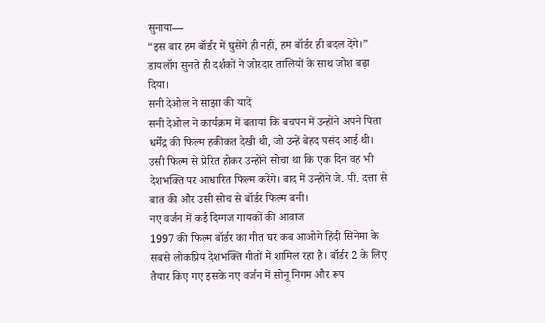सुनाया—
“इस बार हम बॉर्डर में घुसेंगे ही नहीं, हम बॉर्डर ही बदल देंगे।”
डायलॉग सुनते ही दर्शकों ने जोरदार तालियों के साथ जोश बढ़ा दिया।
सनी देओल ने साझा की यादें
सनी देओल ने कार्यक्रम में बताया कि बचपन में उन्होंने अपने पिता धर्मेंद्र की फिल्म हकीकत देखी थी, जो उन्हें बेहद पसंद आई थी। उसी फिल्म से प्रेरित होकर उन्होंने सोचा था कि एक दिन वह भी देशभक्ति पर आधारित फिल्म करेंगे। बाद में उन्होंने जे. पी. दत्ता से बात की और उसी सोच से बॉर्डर फिल्म बनी।
नए वर्जन में कई दिग्गज गायकों की आवाज
1997 की फिल्म बॉर्डर का गीत घर कब आओगे हिंदी सिनेमा के सबसे लोकप्रिय देशभक्ति गीतों में शामिल रहा है। बॉर्डर 2 के लिए तैयार किए गए इसके नए वर्जन में सोनू निगम और रूप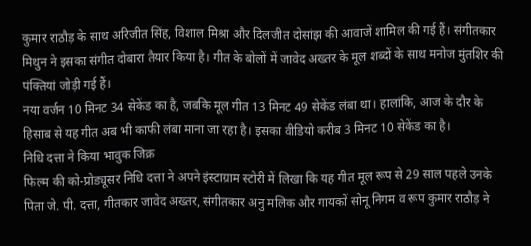कुमार राठौड़ के साथ अरिजीत सिंह, विशाल मिश्रा और दिलजीत दोसांझ की आवाजें शामिल की गई हैं। संगीतकार मिथुन ने इसका संगीत दोबारा तैयार किया है। गीत के बोलों में जावेद अख्तर के मूल शब्दों के साथ मनोज मुंतशिर की पंक्तियां जोड़ी गई हैं।
नया वर्जन 10 मिनट 34 सेकेंड का है, जबकि मूल गीत 13 मिनट 49 सेकेंड लंबा था। हालांकि, आज के दौर के हिसाब से यह गीत अब भी काफी लंबा माना जा रहा है। इसका वीडियो करीब 3 मिनट 10 सेकेंड का है।
निधि दत्ता ने किया भावुक जिक्र
फिल्म की को-प्रोड्यूसर निधि दत्ता ने अपने इंस्टाग्राम स्टोरी में लिखा कि यह गीत मूल रूप से 29 साल पहले उनके पिता जे. पी. दत्ता, गीतकार जावेद अख्तर, संगीतकार अनु मलिक और गायकों सोनू निगम व रूप कुमार राठौड़ ने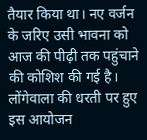तैयार किया था। नए वर्जन के जरिए उसी भावना को आज की पीढ़ी तक पहुंचाने की कोशिश की गई है।
लोंगेवाला की धरती पर हुए इस आयोजन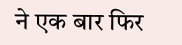ने एक बार फिर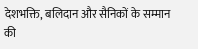देशभक्ति, बलिदान और सैनिकों के सम्मान की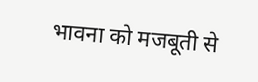भावना को मजबूती से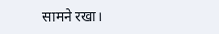सामने रखा।